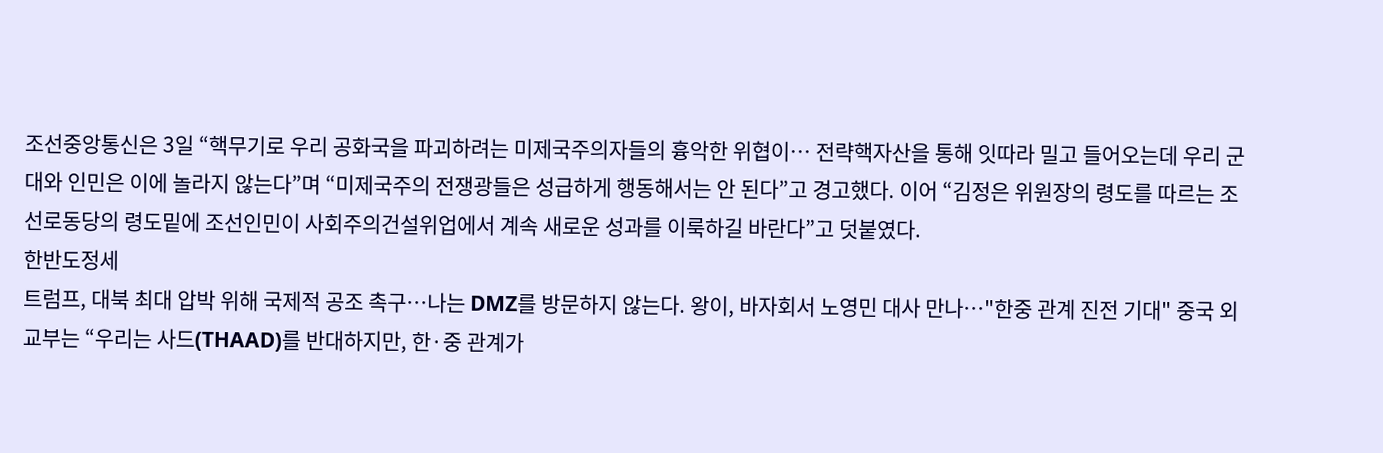조선중앙통신은 3일 “핵무기로 우리 공화국을 파괴하려는 미제국주의자들의 흉악한 위협이… 전략핵자산을 통해 잇따라 밀고 들어오는데 우리 군대와 인민은 이에 놀라지 않는다”며 “미제국주의 전쟁광들은 성급하게 행동해서는 안 된다”고 경고했다. 이어 “김정은 위원장의 령도를 따르는 조선로동당의 령도밑에 조선인민이 사회주의건설위업에서 계속 새로운 성과를 이룩하길 바란다”고 덧붙였다.
한반도정세
트럼프, 대북 최대 압박 위해 국제적 공조 촉구…나는 DMZ를 방문하지 않는다. 왕이, 바자회서 노영민 대사 만나…"한중 관계 진전 기대" 중국 외교부는 “우리는 사드(THAAD)를 반대하지만, 한·중 관계가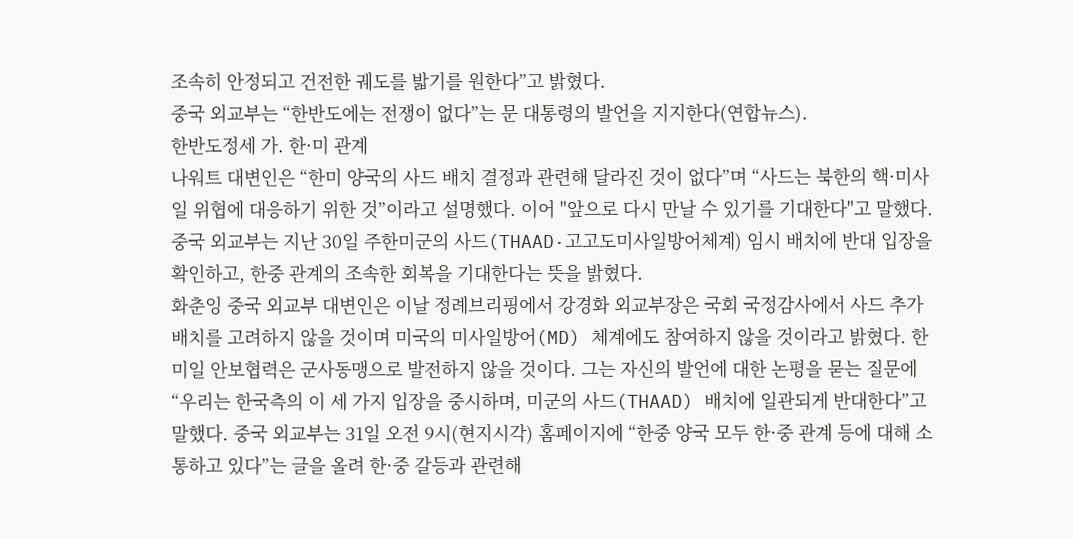조속히 안정되고 건전한 궤도를 밟기를 원한다”고 밝혔다.
중국 외교부는 “한반도에는 전쟁이 없다”는 문 대통령의 발언을 지지한다(연합뉴스).
한반도정세 가. 한·미 관계
나워트 대변인은 “한미 양국의 사드 배치 결정과 관련해 달라진 것이 없다”며 “사드는 북한의 핵·미사일 위협에 대응하기 위한 것”이라고 설명했다. 이어 "앞으로 다시 만날 수 있기를 기대한다"고 말했다. 중국 외교부는 지난 30일 주한미군의 사드(THAAD·고고도미사일방어체계) 임시 배치에 반대 입장을 확인하고, 한중 관계의 조속한 회복을 기대한다는 뜻을 밝혔다.
화춘잉 중국 외교부 대변인은 이날 정례브리핑에서 강경화 외교부장은 국회 국정감사에서 사드 추가 배치를 고려하지 않을 것이며 미국의 미사일방어(MD) 체계에도 참여하지 않을 것이라고 밝혔다. 한미일 안보협력은 군사동맹으로 발전하지 않을 것이다. 그는 자신의 발언에 대한 논평을 묻는 질문에 “우리는 한국측의 이 세 가지 입장을 중시하며, 미군의 사드(THAAD) 배치에 일관되게 반대한다”고 말했다. 중국 외교부는 31일 오전 9시(현지시각) 홈페이지에 “한중 양국 모두 한·중 관계 등에 대해 소통하고 있다”는 글을 올려 한·중 갈등과 관련해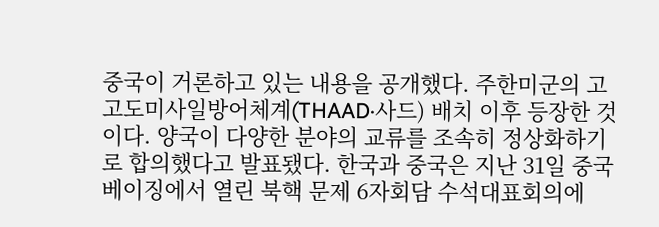중국이 거론하고 있는 내용을 공개했다. 주한미군의 고고도미사일방어체계(THAAD·사드) 배치 이후 등장한 것이다. 양국이 다양한 분야의 교류를 조속히 정상화하기로 합의했다고 발표됐다. 한국과 중국은 지난 31일 중국 베이징에서 열린 북핵 문제 6자회담 수석대표회의에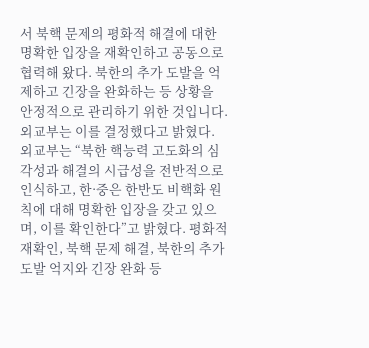서 북핵 문제의 평화적 해결에 대한 명확한 입장을 재확인하고 공동으로 협력해 왔다. 북한의 추가 도발을 억제하고 긴장을 완화하는 등 상황을 안정적으로 관리하기 위한 것입니다. 외교부는 이를 결정했다고 밝혔다.
외교부는 “북한 핵능력 고도화의 심각성과 해결의 시급성을 전반적으로 인식하고, 한·중은 한반도 비핵화 원칙에 대해 명확한 입장을 갖고 있으며, 이를 확인한다”고 밝혔다. 평화적 재확인, 북핵 문제 해결, 북한의 추가 도발 억지와 긴장 완화 등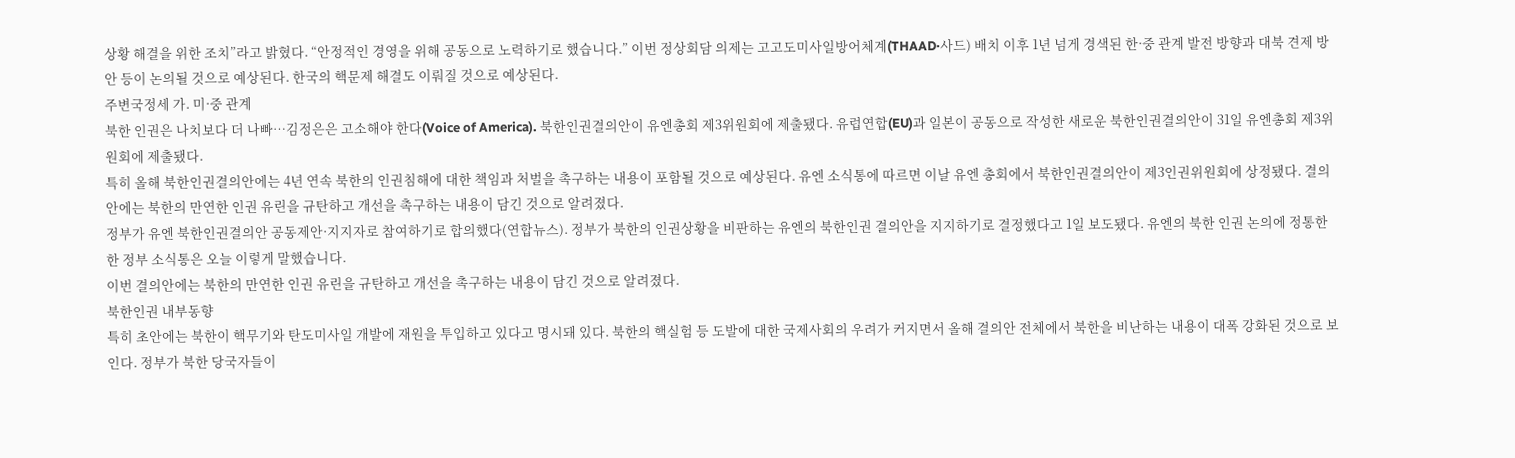상황 해결을 위한 조치”라고 밝혔다. “안정적인 경영을 위해 공동으로 노력하기로 했습니다.” 이번 정상회담 의제는 고고도미사일방어체계(THAAD·사드) 배치 이후 1년 넘게 경색된 한·중 관계 발전 방향과 대북 견제 방안 등이 논의될 것으로 예상된다. 한국의 핵문제 해결도 이뤄질 것으로 예상된다.
주변국정세 가. 미·중 관계
북한 인권은 나치보다 더 나빠…김정은은 고소해야 한다(Voice of America). 북한인권결의안이 유엔총회 제3위원회에 제출됐다. 유럽연합(EU)과 일본이 공동으로 작성한 새로운 북한인권결의안이 31일 유엔총회 제3위원회에 제출됐다.
특히 올해 북한인권결의안에는 4년 연속 북한의 인권침해에 대한 책임과 처벌을 촉구하는 내용이 포함될 것으로 예상된다. 유엔 소식통에 따르면 이날 유엔 총회에서 북한인권결의안이 제3인권위원회에 상정됐다. 결의안에는 북한의 만연한 인권 유린을 규탄하고 개선을 촉구하는 내용이 담긴 것으로 알려졌다.
정부가 유엔 북한인권결의안 공동제안·지지자로 참여하기로 합의했다(연합뉴스). 정부가 북한의 인권상황을 비판하는 유엔의 북한인권 결의안을 지지하기로 결정했다고 1일 보도됐다. 유엔의 북한 인권 논의에 정통한 한 정부 소식통은 오늘 이렇게 말했습니다.
이번 결의안에는 북한의 만연한 인권 유린을 규탄하고 개선을 촉구하는 내용이 담긴 것으로 알려졌다.
북한인권 내부동향
특히 초안에는 북한이 핵무기와 탄도미사일 개발에 재원을 투입하고 있다고 명시돼 있다. 북한의 핵실험 등 도발에 대한 국제사회의 우려가 커지면서 올해 결의안 전체에서 북한을 비난하는 내용이 대폭 강화된 것으로 보인다. 정부가 북한 당국자들이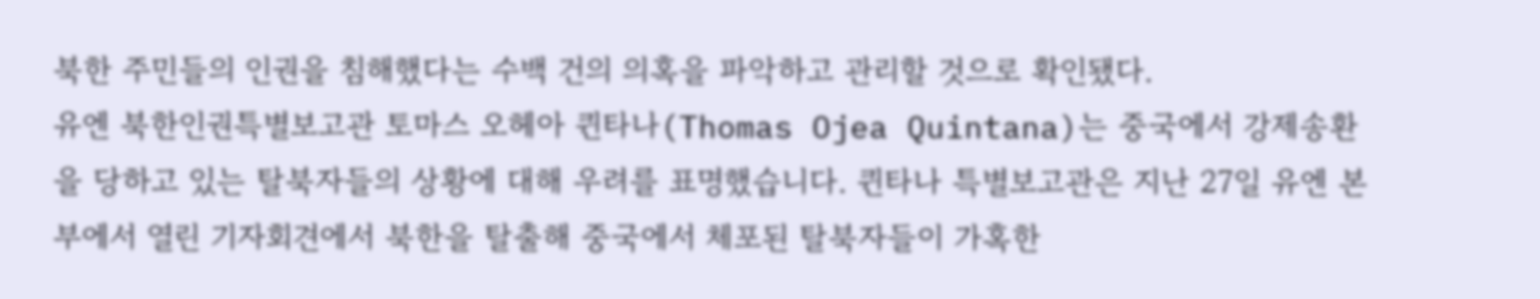북한 주민들의 인권을 침해했다는 수백 건의 의혹을 파악하고 관리할 것으로 확인됐다.
유엔 북한인권특별보고관 토마스 오헤아 퀸타나(Thomas Ojea Quintana)는 중국에서 강제송환을 당하고 있는 탈북자들의 상황에 대해 우려를 표명했습니다. 퀸타나 특별보고관은 지난 27일 유엔 본부에서 열린 기자회견에서 북한을 탈출해 중국에서 체포된 탈북자들이 가혹한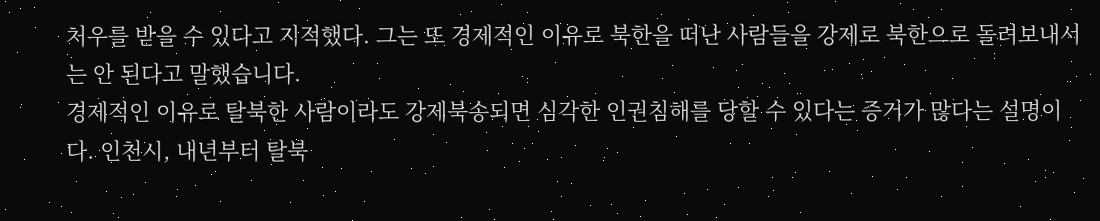처우를 받을 수 있다고 지적했다. 그는 또 경제적인 이유로 북한을 떠난 사람들을 강제로 북한으로 돌려보내서는 안 된다고 말했습니다.
경제적인 이유로 탈북한 사람이라도 강제북송되면 심각한 인권침해를 당할 수 있다는 증거가 많다는 설명이다. 인천시, 내년부터 탈북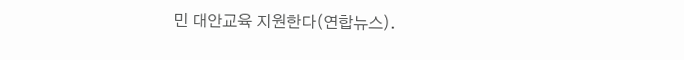민 대안교육 지원한다(연합뉴스).